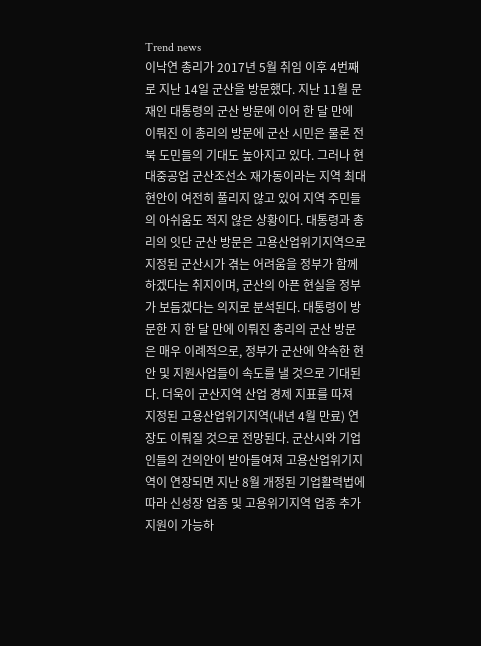Trend news
이낙연 총리가 2017년 5월 취임 이후 4번째로 지난 14일 군산을 방문했다. 지난 11월 문재인 대통령의 군산 방문에 이어 한 달 만에 이뤄진 이 총리의 방문에 군산 시민은 물론 전북 도민들의 기대도 높아지고 있다. 그러나 현대중공업 군산조선소 재가동이라는 지역 최대 현안이 여전히 풀리지 않고 있어 지역 주민들의 아쉬움도 적지 않은 상황이다. 대통령과 총리의 잇단 군산 방문은 고용산업위기지역으로 지정된 군산시가 겪는 어려움을 정부가 함께하겠다는 취지이며, 군산의 아픈 현실을 정부가 보듬겠다는 의지로 분석된다. 대통령이 방문한 지 한 달 만에 이뤄진 총리의 군산 방문은 매우 이례적으로, 정부가 군산에 약속한 현안 및 지원사업들이 속도를 낼 것으로 기대된다. 더욱이 군산지역 산업 경제 지표를 따져 지정된 고용산업위기지역(내년 4월 만료) 연장도 이뤄질 것으로 전망된다. 군산시와 기업인들의 건의안이 받아들여져 고용산업위기지역이 연장되면 지난 8월 개정된 기업활력법에 따라 신성장 업종 및 고용위기지역 업종 추가 지원이 가능하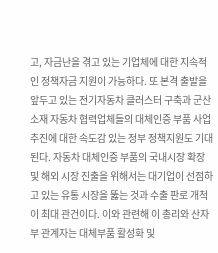고, 자금난을 겪고 있는 기업체에 대한 지속적인 정책자금 지원이 가능하다. 또 본격 출발을 앞두고 있는 전기자동차 클러스터 구축과 군산 소재 자동차 협력업체들의 대체인증 부품 사업 추진에 대한 속도감 있는 정부 정책지원도 기대된다. 자동차 대체인증 부품의 국내시장 확장 및 해외 시장 진출을 위해서는 대기업이 선점하고 있는 유통 시장을 뚫는 것과 수출 판로 개척이 최대 관건이다. 이와 관련해 이 총리와 산자부 관계자는 대체부품 활성화 및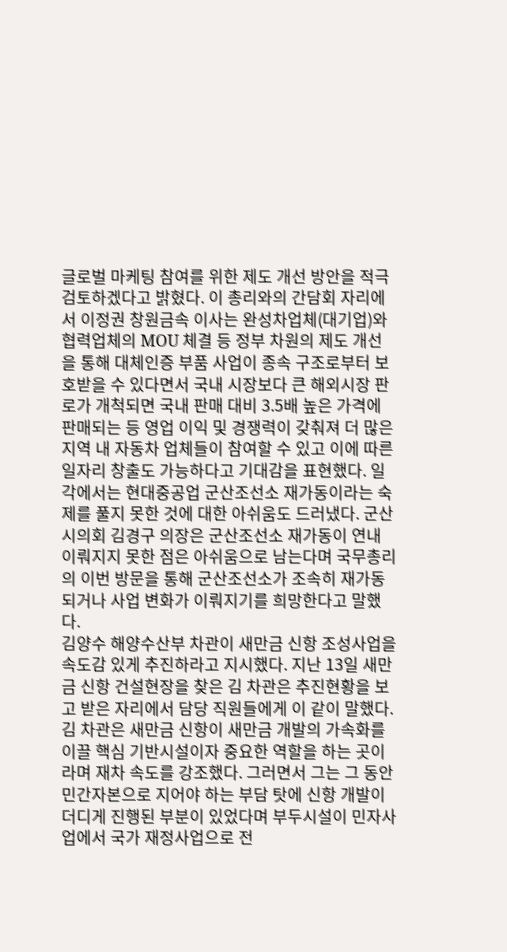글로벌 마케팅 참여를 위한 제도 개선 방안을 적극 검토하겠다고 밝혔다. 이 총리와의 간담회 자리에서 이정권 창원금속 이사는 완성차업체(대기업)와 협력업체의 MOU 체결 등 정부 차원의 제도 개선을 통해 대체인증 부품 사업이 종속 구조로부터 보호받을 수 있다면서 국내 시장보다 큰 해외시장 판로가 개척되면 국내 판매 대비 3.5배 높은 가격에 판매되는 등 영업 이익 및 경쟁력이 갖춰져 더 많은 지역 내 자동차 업체들이 참여할 수 있고 이에 따른 일자리 창출도 가능하다고 기대감을 표현했다. 일각에서는 현대중공업 군산조선소 재가동이라는 숙제를 풀지 못한 것에 대한 아쉬움도 드러냈다. 군산시의회 김경구 의장은 군산조선소 재가동이 연내 이뤄지지 못한 점은 아쉬움으로 남는다며 국무총리의 이번 방문을 통해 군산조선소가 조속히 재가동되거나 사업 변화가 이뤄지기를 희망한다고 말했다.
김양수 해양수산부 차관이 새만금 신항 조성사업을 속도감 있게 추진하라고 지시했다. 지난 13일 새만금 신항 건설현장을 찾은 김 차관은 추진현황을 보고 받은 자리에서 담당 직원들에게 이 같이 말했다. 김 차관은 새만금 신항이 새만금 개발의 가속화를 이끌 핵심 기반시설이자 중요한 역할을 하는 곳이라며 재차 속도를 강조했다. 그러면서 그는 그 동안 민간자본으로 지어야 하는 부담 탓에 신항 개발이 더디게 진행된 부분이 있었다며 부두시설이 민자사업에서 국가 재정사업으로 전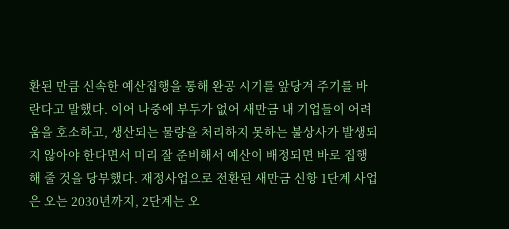환된 만큼 신속한 예산집행을 통해 완공 시기를 앞당겨 주기를 바란다고 말했다. 이어 나중에 부두가 없어 새만금 내 기업들이 어려움을 호소하고, 생산되는 물량을 처리하지 못하는 불상사가 발생되지 않아야 한다면서 미리 잘 준비해서 예산이 배정되면 바로 집행해 줄 것을 당부했다. 재정사업으로 전환된 새만금 신항 1단계 사업은 오는 2030년까지, 2단계는 오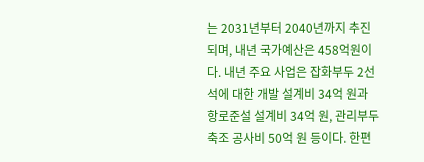는 2031년부터 2040년까지 추진되며, 내년 국가예산은 458억원이다. 내년 주요 사업은 잡화부두 2선석에 대한 개발 설계비 34억 원과 항로준설 설계비 34억 원, 관리부두 축조 공사비 50억 원 등이다. 한편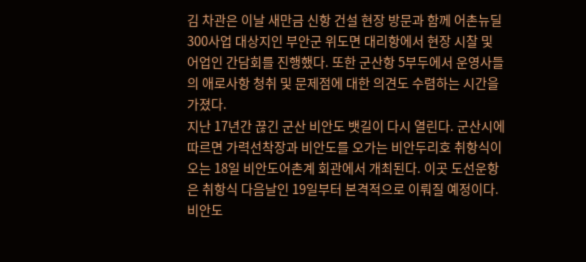김 차관은 이날 새만금 신항 건설 현장 방문과 함께 어촌뉴딜 300사업 대상지인 부안군 위도면 대리항에서 현장 시찰 및 어업인 간담회를 진행했다. 또한 군산항 5부두에서 운영사들의 애로사항 청취 및 문제점에 대한 의견도 수렴하는 시간을 가졌다.
지난 17년간 끊긴 군산 비안도 뱃길이 다시 열린다. 군산시에 따르면 가력선착장과 비안도를 오가는 비안두리호 취항식이 오는 18일 비안도어촌계 회관에서 개최된다. 이곳 도선운항은 취항식 다음날인 19일부터 본격적으로 이뤄질 예정이다. 비안도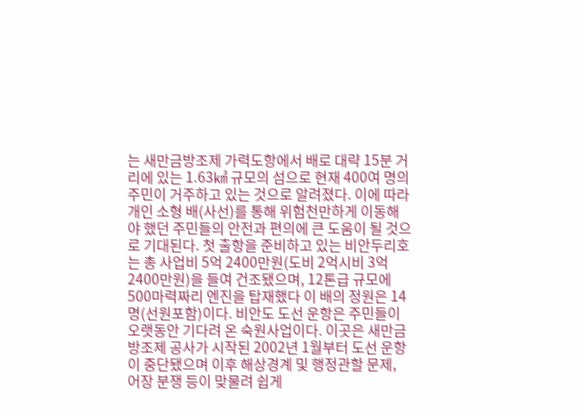는 새만금방조제 가력도항에서 배로 대략 15분 거리에 있는 1.63㎦ 규모의 섬으로 현재 400여 명의 주민이 거주하고 있는 것으로 알려졌다. 이에 따라 개인 소형 배(사선)를 통해 위험천만하게 이동해야 했던 주민들의 안전과 편의에 큰 도움이 될 것으로 기대된다. 첫 출항을 준비하고 있는 비안두리호 는 총 사업비 5억 2400만원(도비 2억시비 3억2400만원)을 들여 건조됐으며, 12톤급 규모에 500마력짜리 엔진을 탑재했다 이 배의 정원은 14명(선원포함)이다. 비안도 도선 운항은 주민들이 오랫동안 기다려 온 숙원사업이다. 이곳은 새만금방조제 공사가 시작된 2002년 1월부터 도선 운항이 중단됐으며 이후 해상경계 및 행정관할 문제, 어장 분쟁 등이 맞물려 쉽게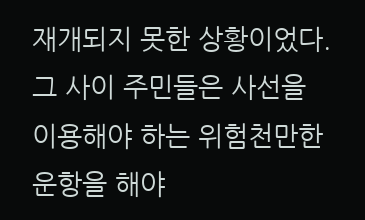재개되지 못한 상황이었다. 그 사이 주민들은 사선을 이용해야 하는 위험천만한 운항을 해야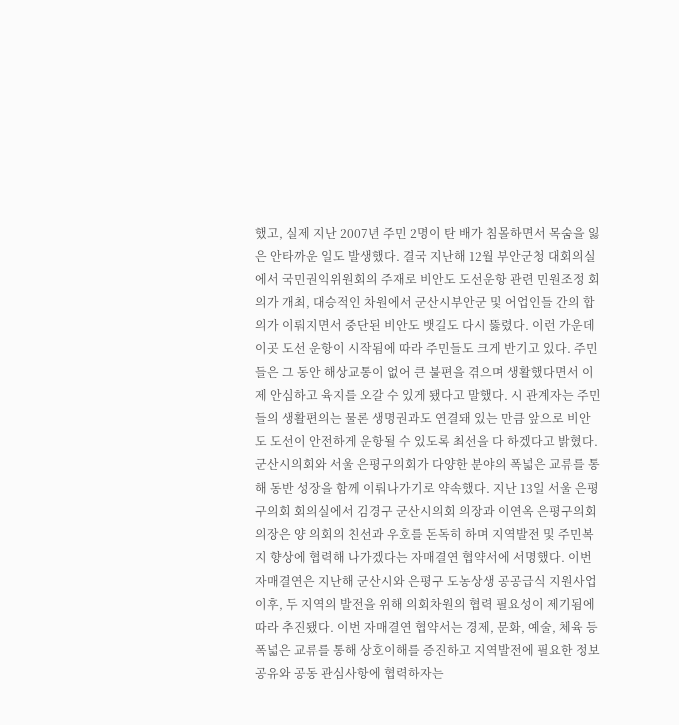했고, 실제 지난 2007년 주민 2명이 탄 배가 침몰하면서 목숨을 잃은 안타까운 일도 발생했다. 결국 지난해 12월 부안군청 대회의실에서 국민권익위원회의 주재로 비안도 도선운항 관련 민원조정 회의가 개최, 대승적인 차원에서 군산시부안군 및 어업인들 간의 합의가 이뤄지면서 중단된 비안도 뱃길도 다시 뚫렸다. 이런 가운데 이곳 도선 운항이 시작됨에 따라 주민들도 크게 반기고 있다. 주민들은 그 동안 해상교통이 없어 큰 불편을 겪으며 생활했다면서 이제 안심하고 육지를 오갈 수 있게 됐다고 말했다. 시 관계자는 주민들의 생활편의는 물론 생명권과도 연결돼 있는 만큼 앞으로 비안도 도선이 안전하게 운항될 수 있도록 최선을 다 하겠다고 밝혔다.
군산시의회와 서울 은평구의회가 다양한 분야의 폭넓은 교류를 통해 동반 성장을 함께 이뤄나가기로 약속했다. 지난 13일 서울 은평구의회 회의실에서 김경구 군산시의회 의장과 이연옥 은평구의회 의장은 양 의회의 친선과 우호를 돈독히 하며 지역발전 및 주민복지 향상에 협력해 나가겠다는 자매결연 협약서에 서명했다. 이번 자매결연은 지난해 군산시와 은평구 도농상생 공공급식 지원사업 이후, 두 지역의 발전을 위해 의회차원의 협력 필요성이 제기됨에 따라 추진됐다. 이번 자매결연 협약서는 경제, 문화, 예술, 체육 등 폭넓은 교류를 통해 상호이해를 증진하고 지역발전에 필요한 정보 공유와 공동 관심사항에 협력하자는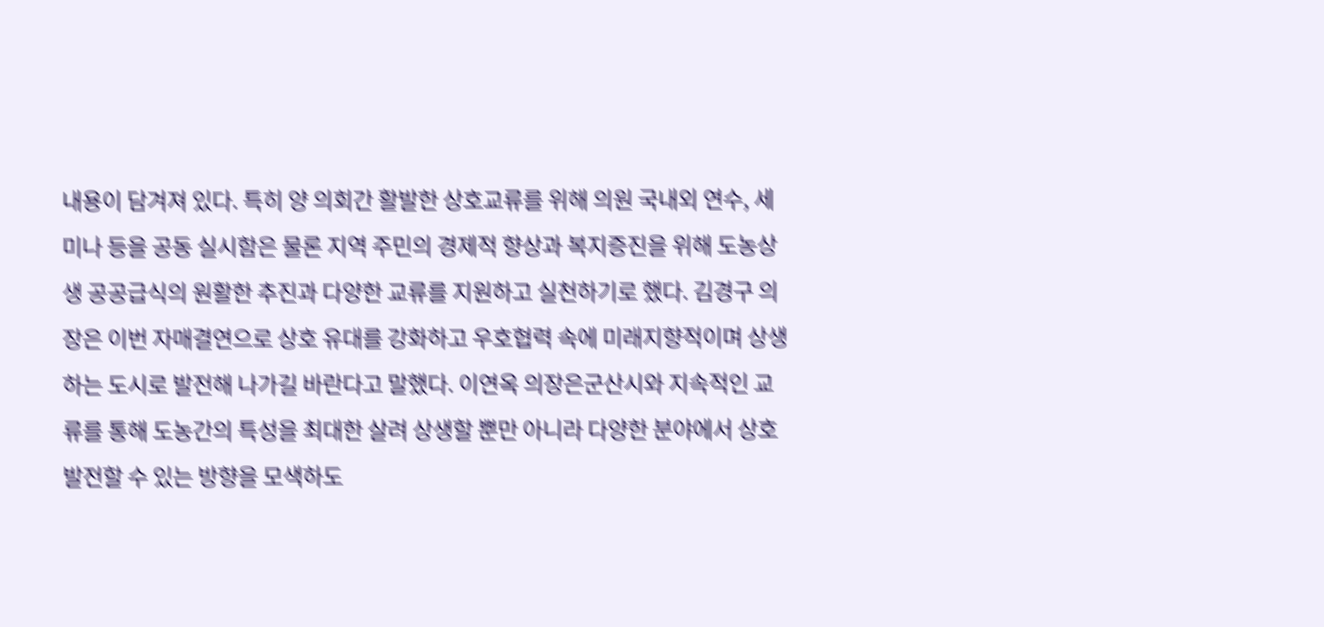내용이 담겨져 있다. 특히 양 의회간 활발한 상호교류를 위해 의원 국내외 연수, 세미나 등을 공동 실시함은 물론 지역 주민의 경제적 향상과 복지증진을 위해 도농상생 공공급식의 원활한 추진과 다양한 교류를 지원하고 실천하기로 했다. 김경구 의장은 이번 자매결연으로 상호 유대를 강화하고 우호협력 속에 미래지향적이며 상생하는 도시로 발전해 나가길 바란다고 말했다. 이연옥 의장은군산시와 지속적인 교류를 통해 도농간의 특성을 최대한 살려 상생할 뿐만 아니라 다양한 분야에서 상호 발전할 수 있는 방향을 모색하도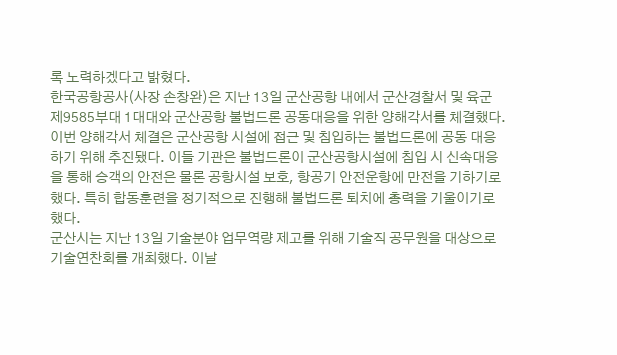록 노력하겠다고 밝혔다.
한국공항공사(사장 손창완)은 지난 13일 군산공항 내에서 군산경찰서 및 육군 제9585부대 1대대와 군산공항 불법드론 공동대응을 위한 양해각서를 체결했다. 이번 양해각서 체결은 군산공항 시설에 접근 및 침입하는 불법드론에 공동 대응하기 위해 추진됐다. 이들 기관은 불법드론이 군산공항시설에 침입 시 신속대응을 통해 승객의 안전은 물론 공항시설 보호, 항공기 안전운항에 만전을 기하기로 했다. 특히 합동훈련을 정기적으로 진행해 불법드론 퇴치에 총력을 기울이기로 했다.
군산시는 지난 13일 기술분야 업무역량 제고를 위해 기술직 공무원을 대상으로 기술연찬회를 개최했다. 이날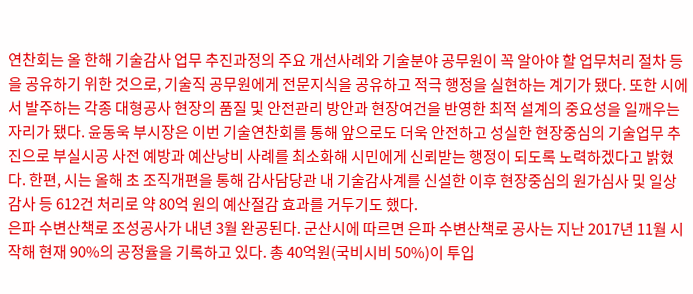연찬회는 올 한해 기술감사 업무 추진과정의 주요 개선사례와 기술분야 공무원이 꼭 알아야 할 업무처리 절차 등을 공유하기 위한 것으로, 기술직 공무원에게 전문지식을 공유하고 적극 행정을 실현하는 계기가 됐다. 또한 시에서 발주하는 각종 대형공사 현장의 품질 및 안전관리 방안과 현장여건을 반영한 최적 설계의 중요성을 일깨우는 자리가 됐다. 윤동욱 부시장은 이번 기술연찬회를 통해 앞으로도 더욱 안전하고 성실한 현장중심의 기술업무 추진으로 부실시공 사전 예방과 예산낭비 사례를 최소화해 시민에게 신뢰받는 행정이 되도록 노력하겠다고 밝혔다. 한편, 시는 올해 초 조직개편을 통해 감사담당관 내 기술감사계를 신설한 이후 현장중심의 원가심사 및 일상감사 등 612건 처리로 약 80억 원의 예산절감 효과를 거두기도 했다.
은파 수변산책로 조성공사가 내년 3월 완공된다. 군산시에 따르면 은파 수변산책로 공사는 지난 2017년 11월 시작해 현재 90%의 공정율을 기록하고 있다. 총 40억원(국비시비 50%)이 투입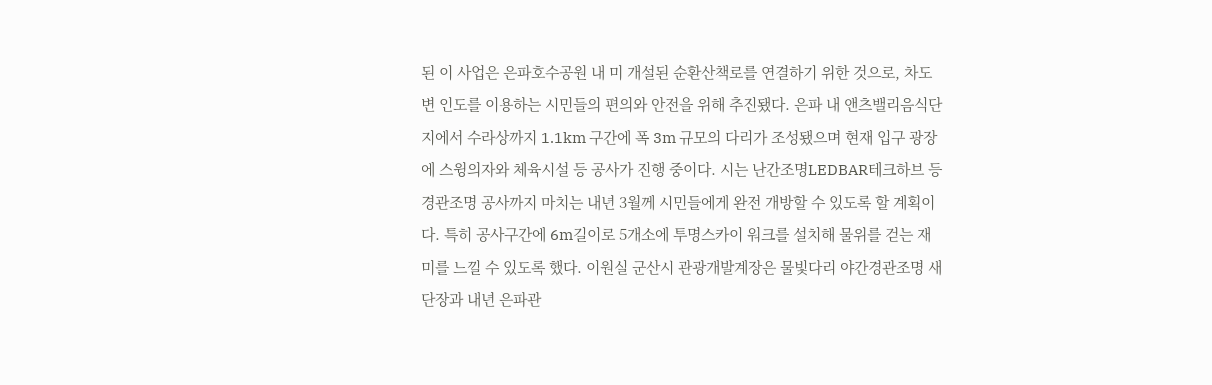된 이 사업은 은파호수공원 내 미 개설된 순환산책로를 연결하기 위한 것으로, 차도변 인도를 이용하는 시민들의 편의와 안전을 위해 추진됐다. 은파 내 앤츠밸리음식단지에서 수라상까지 1.1km 구간에 폭 3m 규모의 다리가 조성됐으며 현재 입구 광장에 스윙의자와 체육시설 등 공사가 진행 중이다. 시는 난간조명LEDBAR테크하브 등 경관조명 공사까지 마치는 내년 3월께 시민들에게 완전 개방할 수 있도록 할 계획이다. 특히 공사구간에 6m길이로 5개소에 투명스카이 워크를 설치해 물위를 걷는 재미를 느낄 수 있도록 했다. 이원실 군산시 관광개발계장은 물빛다리 야간경관조명 새 단장과 내년 은파관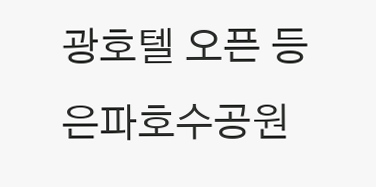광호텔 오픈 등 은파호수공원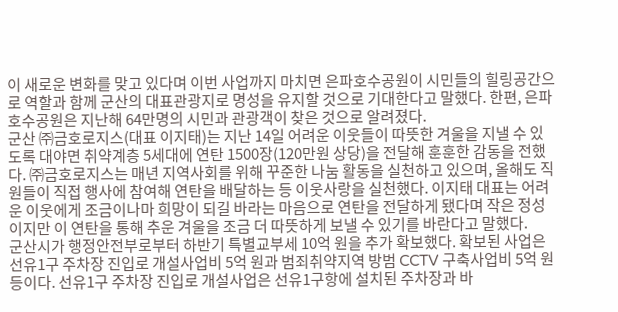이 새로운 변화를 맞고 있다며 이번 사업까지 마치면 은파호수공원이 시민들의 힐링공간으로 역할과 함께 군산의 대표관광지로 명성을 유지할 것으로 기대한다고 말했다. 한편, 은파호수공원은 지난해 64만명의 시민과 관광객이 찾은 것으로 알려졌다.
군산 ㈜금호로지스(대표 이지태)는 지난 14일 어려운 이웃들이 따뜻한 겨울을 지낼 수 있도록 대야면 취약계층 5세대에 연탄 1500장(120만원 상당)을 전달해 훈훈한 감동을 전했다. ㈜금호로지스는 매년 지역사회를 위해 꾸준한 나눔 활동을 실천하고 있으며, 올해도 직원들이 직접 행사에 참여해 연탄을 배달하는 등 이웃사랑을 실천했다. 이지태 대표는 어려운 이웃에게 조금이나마 희망이 되길 바라는 마음으로 연탄을 전달하게 됐다며 작은 정성이지만 이 연탄을 통해 추운 겨울을 조금 더 따뜻하게 보낼 수 있기를 바란다고 말했다.
군산시가 행정안전부로부터 하반기 특별교부세 10억 원을 추가 확보했다. 확보된 사업은 선유1구 주차장 진입로 개설사업비 5억 원과 범죄취약지역 방범 CCTV 구축사업비 5억 원 등이다. 선유1구 주차장 진입로 개설사업은 선유1구항에 설치된 주차장과 바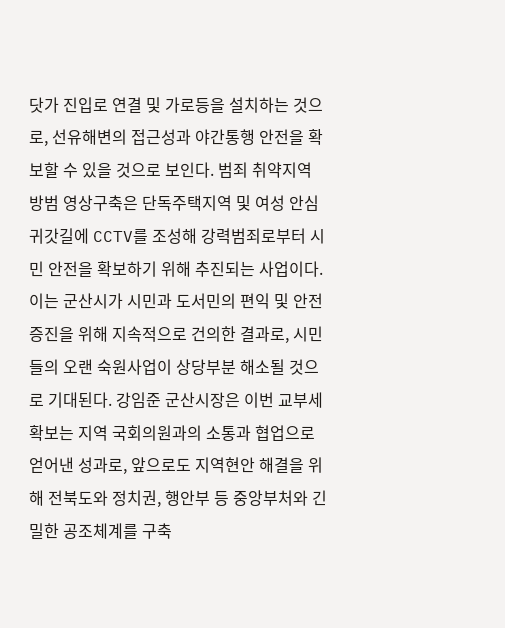닷가 진입로 연결 및 가로등을 설치하는 것으로, 선유해변의 접근성과 야간통행 안전을 확보할 수 있을 것으로 보인다. 범죄 취약지역 방범 영상구축은 단독주택지역 및 여성 안심 귀갓길에 CCTV를 조성해 강력범죄로부터 시민 안전을 확보하기 위해 추진되는 사업이다. 이는 군산시가 시민과 도서민의 편익 및 안전 증진을 위해 지속적으로 건의한 결과로, 시민들의 오랜 숙원사업이 상당부분 해소될 것으로 기대된다. 강임준 군산시장은 이번 교부세 확보는 지역 국회의원과의 소통과 협업으로 얻어낸 성과로, 앞으로도 지역현안 해결을 위해 전북도와 정치권, 행안부 등 중앙부처와 긴밀한 공조체계를 구축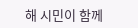해 시민이 함께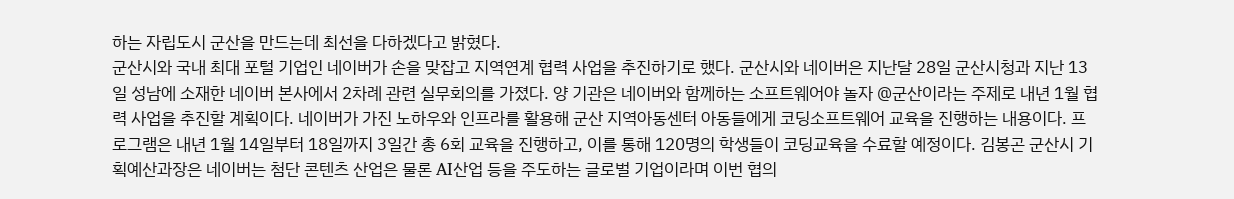하는 자립도시 군산을 만드는데 최선을 다하겠다고 밝혔다.
군산시와 국내 최대 포털 기업인 네이버가 손을 맞잡고 지역연계 협력 사업을 추진하기로 했다. 군산시와 네이버은 지난달 28일 군산시청과 지난 13일 성남에 소재한 네이버 본사에서 2차례 관련 실무회의를 가졌다. 양 기관은 네이버와 함께하는 소프트웨어야 놀자 @군산이라는 주제로 내년 1월 협력 사업을 추진할 계획이다. 네이버가 가진 노하우와 인프라를 활용해 군산 지역아동센터 아동들에게 코딩소프트웨어 교육을 진행하는 내용이다. 프로그램은 내년 1월 14일부터 18일까지 3일간 총 6회 교육을 진행하고, 이를 통해 120명의 학생들이 코딩교육을 수료할 예정이다. 김봉곤 군산시 기획예산과장은 네이버는 첨단 콘텐츠 산업은 물론 AI산업 등을 주도하는 글로벌 기업이라며 이번 협의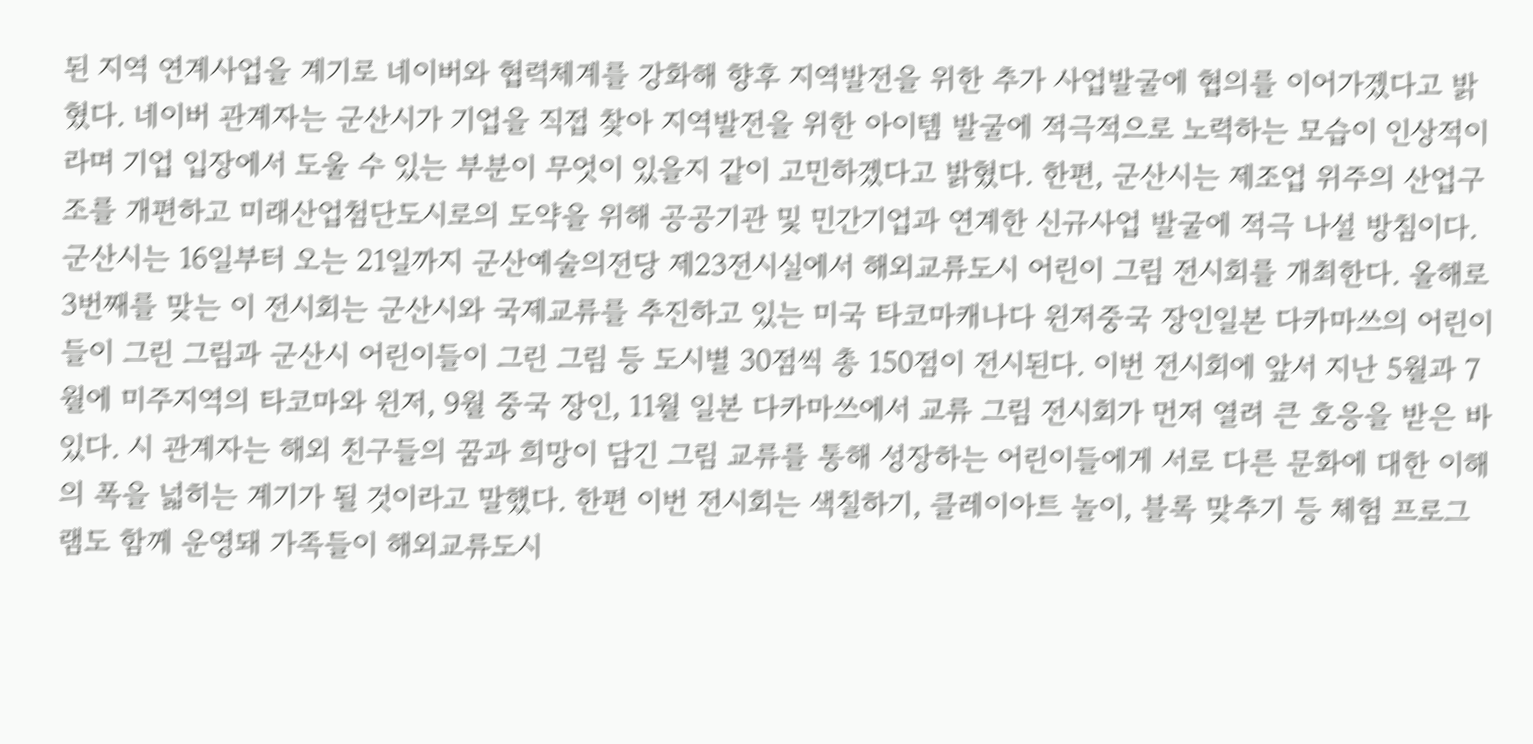된 지역 연계사업을 계기로 네이버와 협력체계를 강화해 향후 지역발전을 위한 추가 사업발굴에 협의를 이어가겠다고 밝혔다. 네이버 관계자는 군산시가 기업을 직접 찾아 지역발전을 위한 아이템 발굴에 적극적으로 노력하는 모습이 인상적이라며 기업 입장에서 도울 수 있는 부분이 무엇이 있을지 같이 고민하겠다고 밝혔다. 한편, 군산시는 제조업 위주의 산업구조를 개편하고 미래산업첨단도시로의 도약을 위해 공공기관 및 민간기업과 연계한 신규사업 발굴에 적극 나설 방침이다.
군산시는 16일부터 오는 21일까지 군산예술의전당 제23전시실에서 해외교류도시 어린이 그림 전시회를 개최한다. 올해로 3번째를 맞는 이 전시회는 군산시와 국제교류를 추진하고 있는 미국 타코마캐나다 윈저중국 장인일본 다카마쓰의 어린이들이 그린 그림과 군산시 어린이들이 그린 그림 등 도시별 30점씩 총 150점이 전시된다. 이번 전시회에 앞서 지난 5월과 7월에 미주지역의 타코마와 윈저, 9월 중국 장인, 11월 일본 다카마쓰에서 교류 그림 전시회가 먼저 열려 큰 호응을 받은 바 있다. 시 관계자는 해외 친구들의 꿈과 희망이 담긴 그림 교류를 통해 성장하는 어린이들에게 서로 다른 문화에 대한 이해의 폭을 넓히는 계기가 될 것이라고 말했다. 한편 이번 전시회는 색칠하기, 클레이아트 놀이, 블록 맞추기 등 체험 프로그램도 함께 운영돼 가족들이 해외교류도시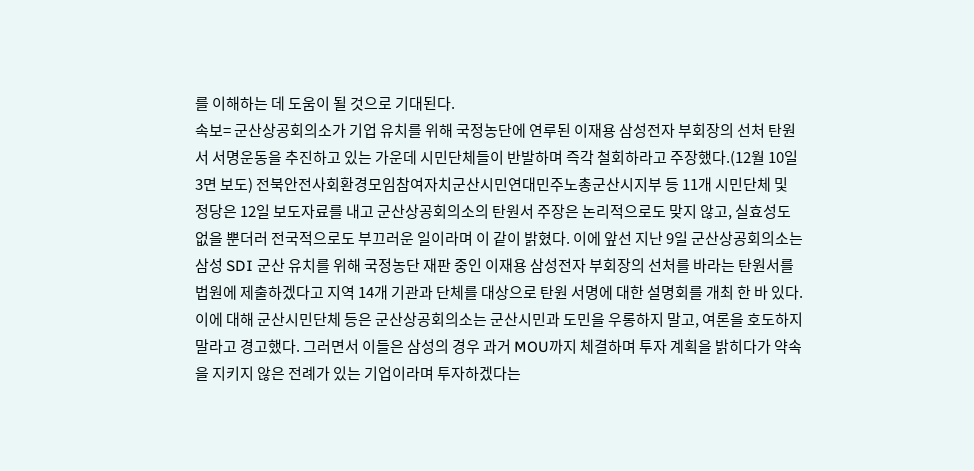를 이해하는 데 도움이 될 것으로 기대된다.
속보= 군산상공회의소가 기업 유치를 위해 국정농단에 연루된 이재용 삼성전자 부회장의 선처 탄원서 서명운동을 추진하고 있는 가운데 시민단체들이 반발하며 즉각 철회하라고 주장했다.(12월 10일 3면 보도) 전북안전사회환경모임참여자치군산시민연대민주노총군산시지부 등 11개 시민단체 및 정당은 12일 보도자료를 내고 군산상공회의소의 탄원서 주장은 논리적으로도 맞지 않고, 실효성도 없을 뿐더러 전국적으로도 부끄러운 일이라며 이 같이 밝혔다. 이에 앞선 지난 9일 군산상공회의소는 삼성 SDI 군산 유치를 위해 국정농단 재판 중인 이재용 삼성전자 부회장의 선처를 바라는 탄원서를 법원에 제출하겠다고 지역 14개 기관과 단체를 대상으로 탄원 서명에 대한 설명회를 개최 한 바 있다. 이에 대해 군산시민단체 등은 군산상공회의소는 군산시민과 도민을 우롱하지 말고, 여론을 호도하지 말라고 경고했다. 그러면서 이들은 삼성의 경우 과거 MOU까지 체결하며 투자 계획을 밝히다가 약속을 지키지 않은 전례가 있는 기업이라며 투자하겠다는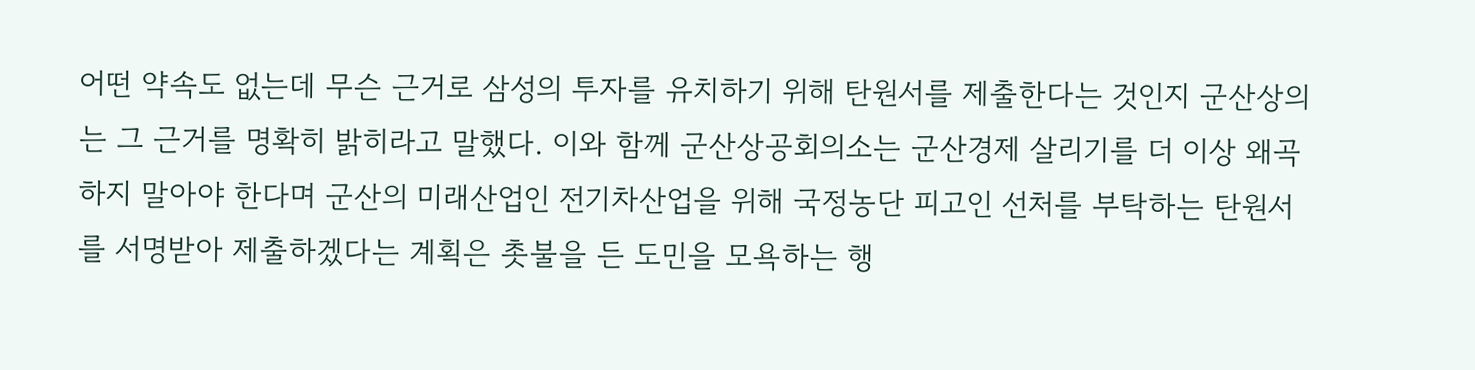어떤 약속도 없는데 무슨 근거로 삼성의 투자를 유치하기 위해 탄원서를 제출한다는 것인지 군산상의는 그 근거를 명확히 밝히라고 말했다. 이와 함께 군산상공회의소는 군산경제 살리기를 더 이상 왜곡하지 말아야 한다며 군산의 미래산업인 전기차산업을 위해 국정농단 피고인 선처를 부탁하는 탄원서를 서명받아 제출하겠다는 계획은 촛불을 든 도민을 모욕하는 행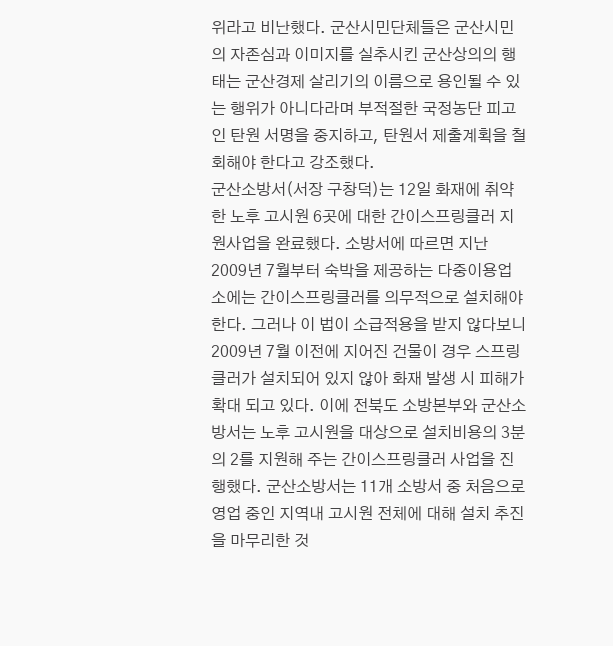위라고 비난했다. 군산시민단체들은 군산시민의 자존심과 이미지를 실추시킨 군산상의의 행태는 군산경제 살리기의 이름으로 용인될 수 있는 행위가 아니다라며 부적절한 국정농단 피고인 탄원 서명을 중지하고, 탄원서 제출계획을 철회해야 한다고 강조했다.
군산소방서(서장 구창덕)는 12일 화재에 취약한 노후 고시원 6곳에 대한 간이스프링클러 지원사업을 완료했다. 소방서에 따르면 지난 2009년 7월부터 숙박을 제공하는 다중이용업소에는 간이스프링클러를 의무적으로 설치해야 한다. 그러나 이 법이 소급적용을 받지 않다보니 2009년 7월 이전에 지어진 건물이 경우 스프링클러가 설치되어 있지 않아 화재 발생 시 피해가 확대 되고 있다. 이에 전북도 소방본부와 군산소방서는 노후 고시원을 대상으로 설치비용의 3분의 2를 지원해 주는 간이스프링클러 사업을 진행했다. 군산소방서는 11개 소방서 중 처음으로 영업 중인 지역내 고시원 전체에 대해 설치 추진을 마무리한 것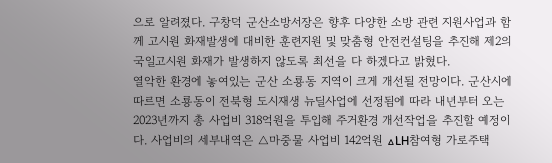으로 알려졌다. 구창덕 군산소방서장은 향후 다양한 소방 관련 지원사업과 함께 고시원 화재발생에 대비한 훈련지원 및 맞춤형 안전컨설팅을 추진해 제2의 국일고시원 화재가 발생하지 않도록 최선을 다 하겠다고 밝혔다.
열악한 환경에 놓여있는 군산 소룡동 지역이 크게 개선될 전망이다. 군산시에 따르면 소룡동이 전북형 도시재생 뉴딜사업에 선정됨에 따라 내년부터 오는 2023년까지 총 사업비 318억원을 투입해 주거환경 개선작업을 추진할 예정이다. 사업비의 세부내역은 △마중물 사업비 142억원 △LH참여형 가로주택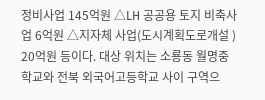정비사업 145억원 △LH 공공용 토지 비축사업 6억원 △지자체 사업(도시계획도로개설 ) 20억원 등이다. 대상 위치는 소룡동 월명중학교와 전북 외국어고등학교 사이 구역으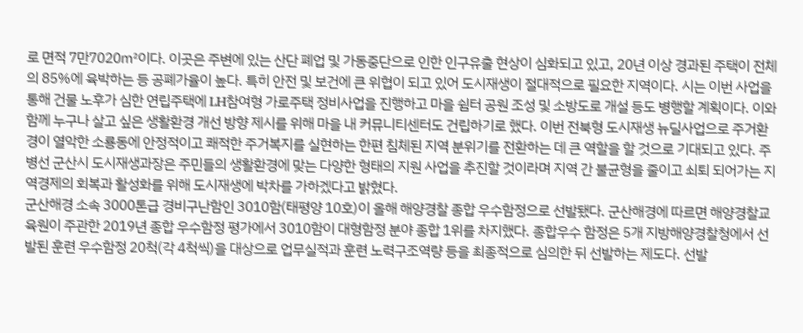로 면적 7만7020㎡이다. 이곳은 주변에 있는 산단 폐업 및 가동중단으로 인한 인구유출 현상이 심화되고 있고, 20년 이상 경과된 주택이 전체의 85%에 육박하는 등 공폐가율이 높다. 특히 안전 및 보건에 큰 위협이 되고 있어 도시재생이 절대적으로 필요한 지역이다. 시는 이번 사업을 통해 건물 노후가 심한 연립주택에 LH참여형 가로주택 정비사업을 진행하고 마을 쉼터 공원 조성 및 소방도로 개설 등도 병행할 계획이다. 이와 함께 누구나 살고 싶은 생활환경 개선 방향 제시를 위해 마을 내 커뮤니티센터도 건립하기로 했다. 이번 전북형 도시재생 뉴딜사업으로 주거환경이 열악한 소룡동에 안정적이고 쾌적한 주거복지를 실현하는 한편 침체된 지역 분위기를 전환하는 데 큰 역할을 할 것으로 기대되고 있다. 주병선 군산시 도시재생과장은 주민들의 생활환경에 맞는 다양한 형태의 지원 사업을 추진할 것이라며 지역 간 불균형을 줄이고 쇠퇴 되어가는 지역경제의 회복과 활성화를 위해 도시재생에 박차를 가하겠다고 밝혔다.
군산해경 소속 3000톤급 경비구난함인 3010함(태평양 10호)이 올해 해양경찰 종합 우수함정으로 선발됐다. 군산해경에 따르면 해양경찰교육원이 주관한 2019년 종합 우수함정 평가에서 3010함이 대형함정 분야 종합 1위를 차지했다. 종합우수 함정은 5개 지방해양경찰청에서 선발된 훈련 우수함정 20척(각 4척씩)을 대상으로 업무실적과 훈련 노력구조역량 등을 최종적으로 심의한 뒤 선발하는 제도다. 선발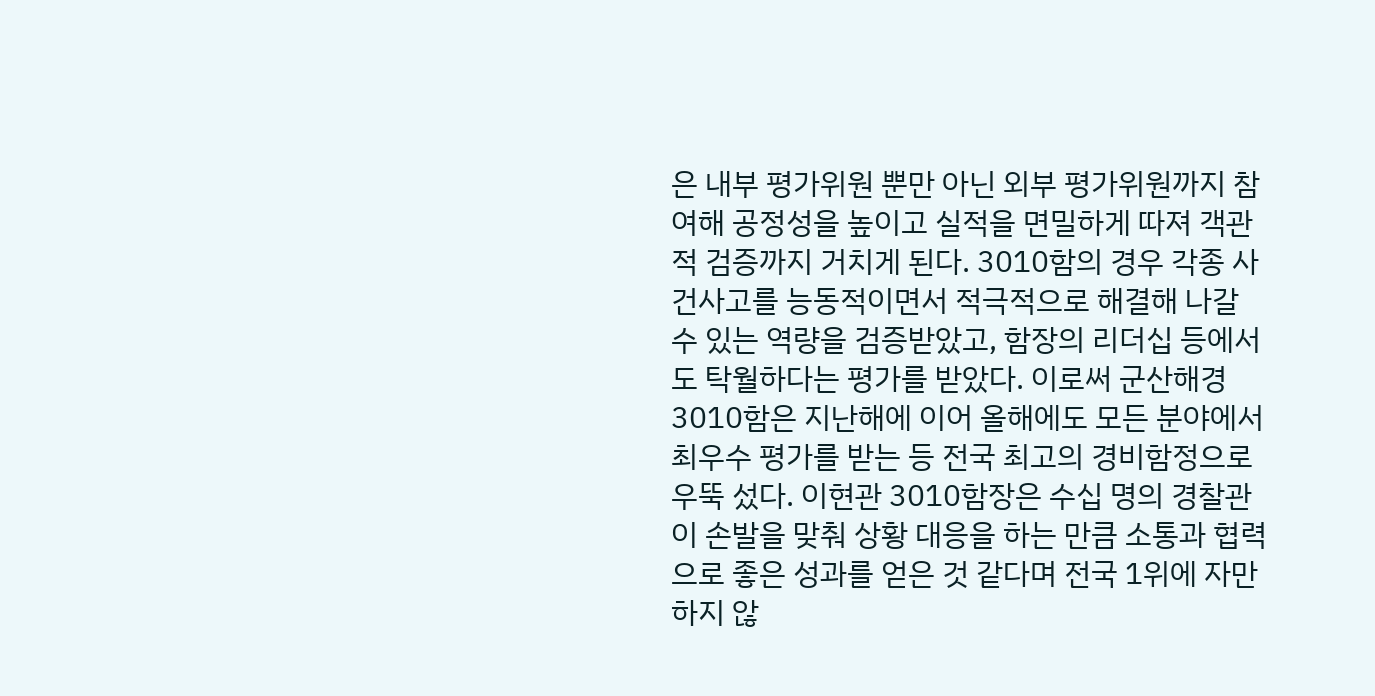은 내부 평가위원 뿐만 아닌 외부 평가위원까지 참여해 공정성을 높이고 실적을 면밀하게 따져 객관적 검증까지 거치게 된다. 3010함의 경우 각종 사건사고를 능동적이면서 적극적으로 해결해 나갈 수 있는 역량을 검증받았고, 함장의 리더십 등에서도 탁월하다는 평가를 받았다. 이로써 군산해경 3010함은 지난해에 이어 올해에도 모든 분야에서 최우수 평가를 받는 등 전국 최고의 경비함정으로 우뚝 섰다. 이현관 3010함장은 수십 명의 경찰관이 손발을 맞춰 상황 대응을 하는 만큼 소통과 협력으로 좋은 성과를 얻은 것 같다며 전국 1위에 자만하지 않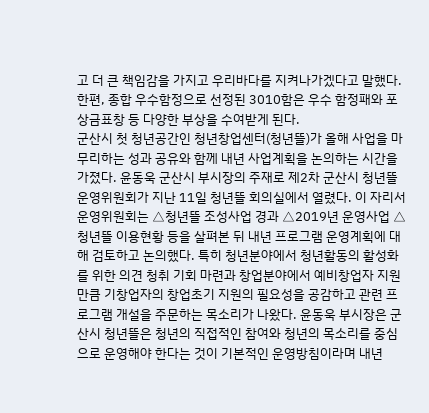고 더 큰 책임감을 가지고 우리바다를 지켜나가겠다고 말했다. 한편, 종합 우수함정으로 선정된 3010함은 우수 함정패와 포상금표창 등 다양한 부상을 수여받게 된다.
군산시 첫 청년공간인 청년창업센터(청년뜰)가 올해 사업을 마무리하는 성과 공유와 함께 내년 사업계획을 논의하는 시간을 가졌다. 윤동욱 군산시 부시장의 주재로 제2차 군산시 청년뜰 운영위원회가 지난 11일 청년뜰 회의실에서 열렸다. 이 자리서 운영위원회는 △청년뜰 조성사업 경과 △2019년 운영사업 △청년뜰 이용현황 등을 살펴본 뒤 내년 프로그램 운영계획에 대해 검토하고 논의했다. 특히 청년분야에서 청년활동의 활성화를 위한 의견 청취 기회 마련과 창업분야에서 예비창업자 지원만큼 기창업자의 창업초기 지원의 필요성을 공감하고 관련 프로그램 개설을 주문하는 목소리가 나왔다. 윤동욱 부시장은 군산시 청년뜰은 청년의 직접적인 참여와 청년의 목소리를 중심으로 운영해야 한다는 것이 기본적인 운영방침이라며 내년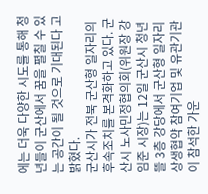에는 더욱 다양한 시도를 통해 청년들이 군산에서 꿈을 펼칠 수 있는 공간이 될 것으로 기대된다 고 밝혔다.
군산시가 전북 군산형 일자리의 후속조치를 본격화하고 있다. 군산시 노사민정협의회(위원장 강임준 시장)는 12일 군산시 청년뜰 3층 강당에서 군산형 일자리 상생협약 참여기업 및 유관기관이 참석한 가운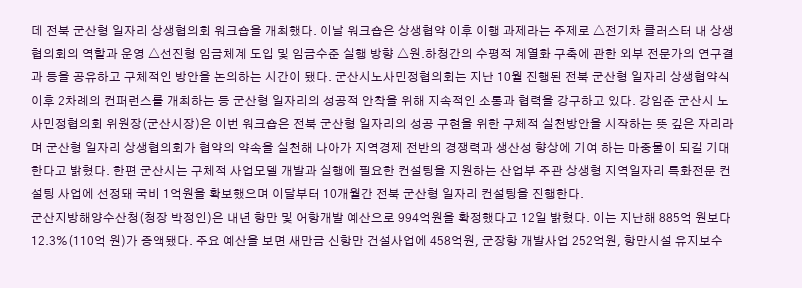데 전북 군산형 일자리 상생협의회 워크숍을 개최했다. 이날 워크숍은 상생협약 이후 이행 과제라는 주제로 △전기차 클러스터 내 상생협의회의 역할과 운영 △선진형 임금체계 도입 및 임금수준 실행 방향 △원․하청간의 수평적 계열화 구축에 관한 외부 전문가의 연구결과 등을 공유하고 구체적인 방안을 논의하는 시간이 됐다. 군산시노사민정협의회는 지난 10월 진행된 전북 군산형 일자리 상생협약식 이후 2차례의 컨퍼런스를 개최하는 등 군산형 일자리의 성공적 안착을 위해 지속적인 소통과 협력을 강구하고 있다. 강임준 군산시 노사민정협의회 위원장(군산시장)은 이번 워크숍은 전북 군산형 일자리의 성공 구현을 위한 구체적 실천방안을 시작하는 뜻 깊은 자리라며 군산형 일자리 상생협의회가 협약의 약속을 실천해 나아가 지역경제 전반의 경쟁력과 생산성 향상에 기여 하는 마중물이 되길 기대한다고 밝혔다. 한편 군산시는 구체적 사업모델 개발과 실행에 필요한 컨설팅을 지원하는 산업부 주관 상생형 지역일자리 특화전문 컨설팅 사업에 선정돼 국비 1억원을 확보했으며 이달부터 10개월간 전북 군산형 일자리 컨설팅을 진행한다.
군산지방해양수산청(청장 박정인)은 내년 항만 및 어항개발 예산으로 994억원을 확정했다고 12일 밝혔다. 이는 지난해 885억 원보다 12.3%(110억 원)가 증액됐다. 주요 예산을 보면 새만금 신항만 건설사업에 458억원, 군장항 개발사업 252억원, 항만시설 유지보수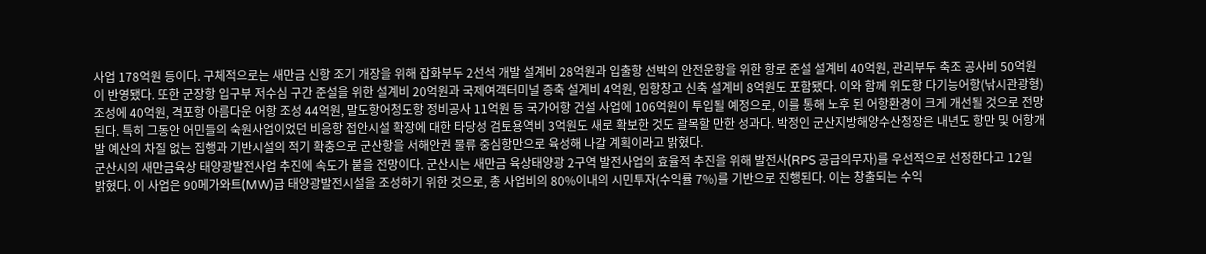사업 178억원 등이다. 구체적으로는 새만금 신항 조기 개장을 위해 잡화부두 2선석 개발 설계비 28억원과 입출항 선박의 안전운항을 위한 항로 준설 설계비 40억원, 관리부두 축조 공사비 50억원이 반영됐다. 또한 군장항 입구부 저수심 구간 준설을 위한 설계비 20억원과 국제여객터미널 증축 설계비 4억원, 임항창고 신축 설계비 8억원도 포함됐다. 이와 함께 위도항 다기능어항(낚시관광형) 조성에 40억원, 격포항 아름다운 어항 조성 44억원, 말도항어청도항 정비공사 11억원 등 국가어항 건설 사업에 106억원이 투입될 예정으로, 이를 통해 노후 된 어항환경이 크게 개선될 것으로 전망된다. 특히 그동안 어민들의 숙원사업이었던 비응항 접안시설 확장에 대한 타당성 검토용역비 3억원도 새로 확보한 것도 괄목할 만한 성과다. 박정인 군산지방해양수산청장은 내년도 항만 및 어항개발 예산의 차질 없는 집행과 기반시설의 적기 확충으로 군산항을 서해안권 물류 중심항만으로 육성해 나갈 계획이라고 밝혔다.
군산시의 새만금육상 태양광발전사업 추진에 속도가 붙을 전망이다. 군산시는 새만금 육상태양광 2구역 발전사업의 효율적 추진을 위해 발전사(RPS 공급의무자)를 우선적으로 선정한다고 12일 밝혔다. 이 사업은 90메가와트(MW)급 태양광발전시설을 조성하기 위한 것으로, 총 사업비의 80%이내의 시민투자(수익률 7%)를 기반으로 진행된다. 이는 창출되는 수익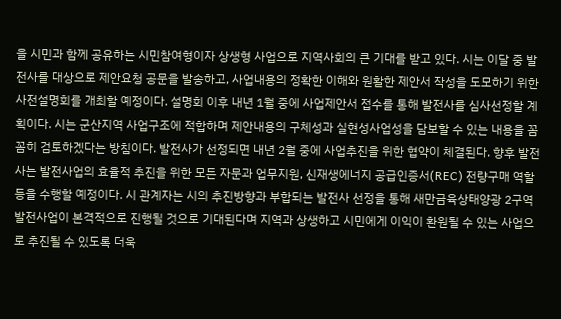을 시민과 함께 공유하는 시민참여형이자 상생형 사업으로 지역사회의 큰 기대를 받고 있다. 시는 이달 중 발전사를 대상으로 제안요청 공문을 발송하고, 사업내용의 정확한 이해와 원활한 제안서 작성을 도모하기 위한 사전설명회를 개최할 예정이다. 설명회 이후 내년 1월 중에 사업제안서 접수를 통해 발전사를 심사선정할 계획이다. 시는 군산지역 사업구조에 적합하며 제안내용의 구체성과 실현성사업성을 담보할 수 있는 내용을 꼼꼼히 검토하겠다는 방침이다. 발전사가 선정되면 내년 2월 중에 사업추진을 위한 협약이 체결된다. 향후 발전사는 발전사업의 효율적 추진을 위한 모든 자문과 업무지원, 신재생에너지 공급인증서(REC) 전량구매 역할 등을 수행할 예정이다. 시 관계자는 시의 추진방향과 부합되는 발전사 선정을 통해 새만금육상태양광 2구역 발전사업이 본격적으로 진행될 것으로 기대된다며 지역과 상생하고 시민에게 이익이 환원될 수 있는 사업으로 추진될 수 있도록 더욱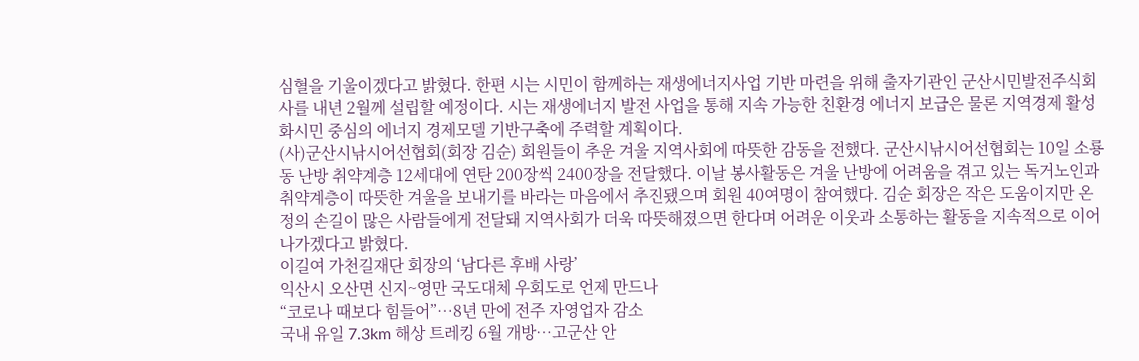심혈을 기울이겠다고 밝혔다. 한편 시는 시민이 함께하는 재생에너지사업 기반 마련을 위해 출자기관인 군산시민발전주식회사를 내년 2월께 설립할 예정이다. 시는 재생에너지 발전 사업을 통해 지속 가능한 친환경 에너지 보급은 물론 지역경제 활성화시민 중심의 에너지 경제모델 기반구축에 주력할 계획이다.
(사)군산시낚시어선협회(회장 김순) 회원들이 추운 겨울 지역사회에 따뜻한 감동을 전했다. 군산시낚시어선협회는 10일 소룡동 난방 취약계층 12세대에 연탄 200장씩 2400장을 전달했다. 이날 봉사활동은 겨울 난방에 어려움을 겪고 있는 독거노인과 취약계층이 따뜻한 겨울을 보내기를 바라는 마음에서 추진됐으며 회원 40여명이 참여했다. 김순 회장은 작은 도움이지만 온정의 손길이 많은 사람들에게 전달돼 지역사회가 더욱 따뜻해졌으면 한다며 어려운 이웃과 소통하는 활동을 지속적으로 이어 나가겠다고 밝혔다.
이길여 가천길재단 회장의 ‘남다른 후배 사랑’
익산시 오산면 신지~영만 국도대체 우회도로 언제 만드나
“코로나 때보다 힘들어”⋯8년 만에 전주 자영업자 감소
국내 유일 7.3km 해상 트레킹 6월 개방…고군산 안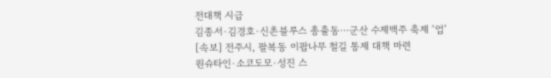전대책 시급
김종서·김경호·신촌블루스 총출동⋯군산 수제맥주 축제 ‘업’
[속보] 전주시, 팔복동 이팝나무 철길 통제 대책 마련
원슈타인·소코도모·성진 스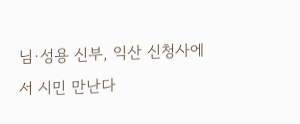님·성용 신부, 익산 신청사에서 시민 만난다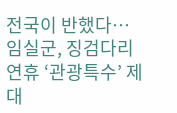전국이 반했다…임실군, 징검다리 연휴 ‘관광특수’ 제대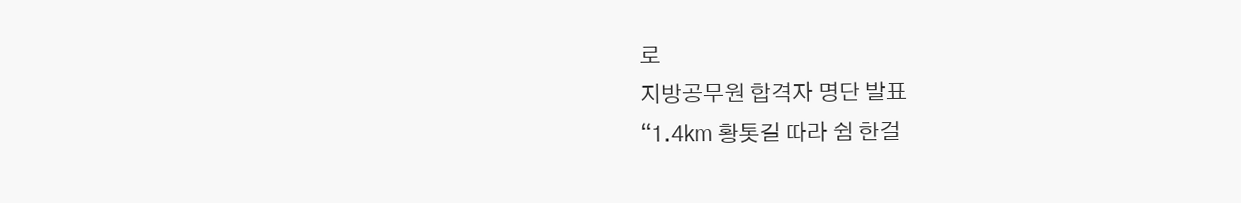로
지방공무원 합격자 명단 발표
“1.4㎞ 황톳길 따라 쉼 한걸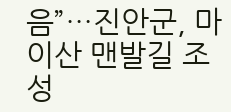음”…진안군, 마이산 맨발길 조성